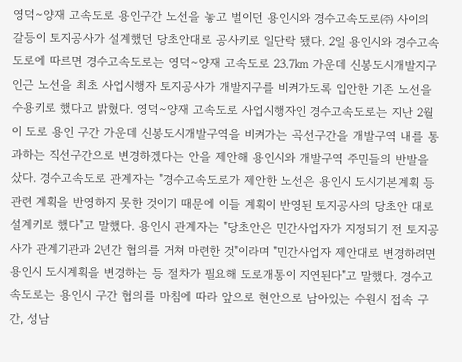영덕∼양재 고속도로 용인구간 노선을 놓고 벌이던 용인시와 경수고속도로㈜ 사이의 갈등이 토지공사가 설계했던 당초안대로 공사키로 일단락 됐다. 2일 용인시와 경수고속도로에 따르면 경수고속도로는 영덕∼양재 고속도로 23.7㎞ 가운데 신봉도시개발지구 인근 노선을 최초 사업시행자 토지공사가 개발지구를 비켜가도록 입안한 기존 노선을 수용키로 했다고 밝혔다. 영덕∼양재 고속도로 사업시행자인 경수고속도로는 지난 2월 이 도로 용인 구간 가운데 신봉도시개발구역을 비켜가는 곡선구간을 개발구역 내를 통과하는 직선구간으로 변경하겠다는 안을 제안해 용인시와 개발구역 주민들의 반발을 샀다. 경수고속도로 관계자는 "경수고속도로가 제안한 노선은 용인시 도시기본계획 등 관련 계획을 반영하지 못한 것이기 때문에 이들 계획이 반영된 토지공사의 당초안 대로 설계키로 했다"고 말했다. 용인시 관계자는 "당초안은 민간사업자가 지정되기 전 토지공사가 관계기관과 2년간 협의를 거쳐 마련한 것"이라며 "민간사업자 제안대로 변경하려면 용인시 도시계획을 변경하는 등 절차가 필요해 도로개통이 지연된다"고 말했다. 경수고속도로는 용인시 구간 협의를 마침에 따라 앞으로 현안으로 남아있는 수원시 접속 구간, 성남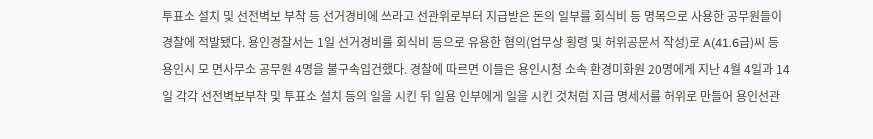투표소 설치 및 선전벽보 부착 등 선거경비에 쓰라고 선관위로부터 지급받은 돈의 일부를 회식비 등 명목으로 사용한 공무원들이 경찰에 적발됐다. 용인경찰서는 1일 선거경비를 회식비 등으로 유용한 혐의(업무상 횡령 및 허위공문서 작성)로 A(41.6급)씨 등 용인시 모 면사무소 공무원 4명을 불구속입건했다. 경찰에 따르면 이들은 용인시청 소속 환경미화원 20명에게 지난 4월 4일과 14일 각각 선전벽보부착 및 투표소 설치 등의 일을 시킨 뒤 일용 인부에게 일을 시킨 것처럼 지급 명세서를 허위로 만들어 용인선관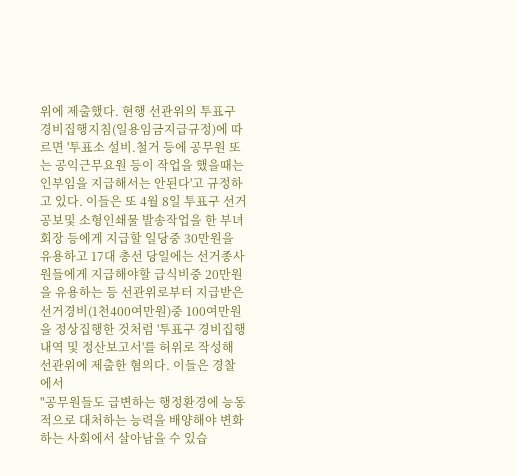위에 제출했다. 현행 선관위의 투표구 경비집행지침(일용임금지급규정)에 따르면 '투표소 설비.철거 등에 공무원 또는 공익근무요원 등이 작업을 했을때는 인부임을 지급해서는 안된다'고 규정하고 있다. 이들은 또 4월 8일 투표구 선거공보및 소형인쇄물 발송작업을 한 부녀회장 등에게 지급할 일당중 30만원을 유용하고 17대 총선 당일에는 선거종사원들에게 지급해야할 급식비중 20만원을 유용하는 등 선관위로부터 지급받은 선거경비(1천400여만원)중 100여만원을 정상집행한 것처럼 '투표구 경비집행내역 및 정산보고서'를 허위로 작성해 선관위에 제출한 혐의다. 이들은 경찰에서
"공무원들도 급변하는 행정환경에 능동적으로 대처하는 능력을 배양해야 변화하는 사회에서 살아남을 수 있습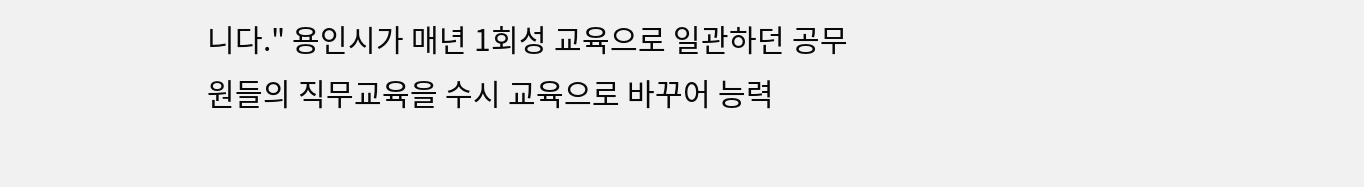니다." 용인시가 매년 1회성 교육으로 일관하던 공무원들의 직무교육을 수시 교육으로 바꾸어 능력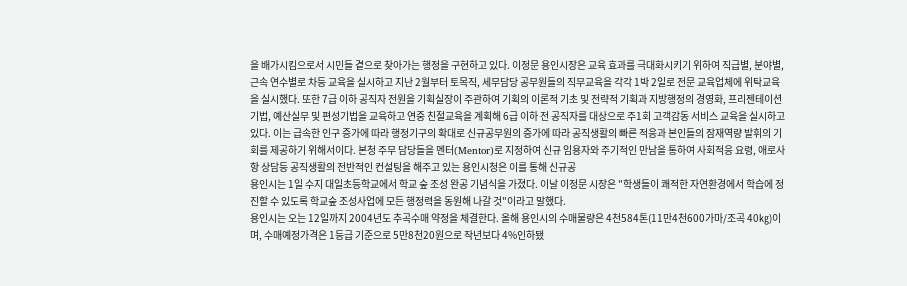을 배가시킴으로서 시민들 곁으로 찾아가는 행정을 구현하고 있다. 이정문 용인시장은 교육 효과를 극대화시키기 위하여 직급별, 분야별, 근속 연수별로 차등 교육을 실시하고 지난 2월부터 토목직, 세무담당 공무원들의 직무교육을 각각 1박 2일로 전문 교육업체에 위탁교육을 실시했다. 또한 7급 이하 공직자 전원을 기획실장이 주관하여 기획의 이론적 기초 및 전략적 기획과 지방행정의 경영화, 프리젠테이션 기법, 예산실무 및 편성기법을 교육하고 연중 친절교육을 계획해 6급 이하 전 공직자를 대상으로 주1회 고객감동 서비스 교육을 실시하고 있다. 이는 급속한 인구 증가에 따라 행정기구의 확대로 신규공무원의 증가에 따라 공직생활의 빠른 적응과 본인들의 잠재역량 발휘의 기회를 제공하기 위해서이다. 본청 주무 담당들을 멘터(Mentor)로 지정하여 신규 임용자와 주기적인 만남을 통하여 사회적응 요령, 애로사항 상담등 공직생활의 전반적인 컨설팅을 해주고 있는 용인시청은 이를 통해 신규공
용인시는 1일 수지 대일초등학교에서 학교 숲 조성 완공 기념식을 가졌다. 이날 이정문 시장은 "학생들이 쾌적한 자연환경에서 학습에 정진할 수 있도록 학교숲 조성사업에 모든 행정력을 동원해 나갈 것"이라고 말했다.
용인시는 오는 12일까지 2004년도 추곡수매 약정을 체결한다. 올해 용인시의 수매물량은 4천584톤(11만4천600가마/조곡 40㎏)이며, 수매예정가격은 1등급 기준으로 5만8천20원으로 작년보다 4%인하됐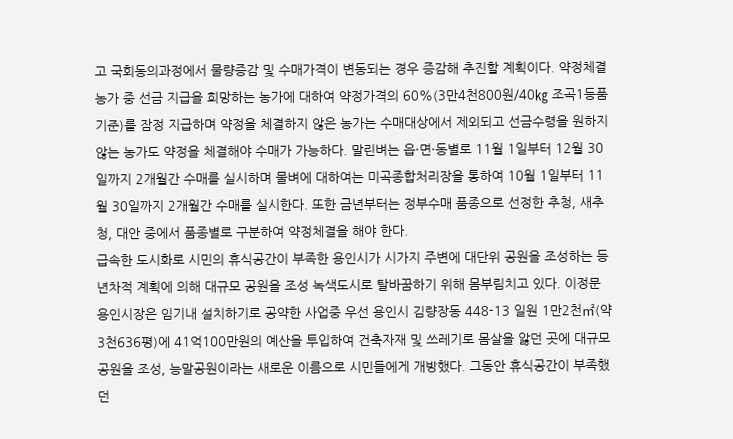고 국회동의과정에서 물량증감 및 수매가격이 변동되는 경우 증감해 추진할 계획이다. 약정체결 농가 중 선금 지급을 희망하는 농가에 대하여 약정가격의 60%(3만4천800원/40㎏ 조곡1등품 기준)를 잠정 지급하며 약정을 체결하지 않은 농가는 수매대상에서 제외되고 선금수령을 원하지 않는 농가도 약정을 체결해야 수매가 가능하다. 말린벼는 읍·면·동별로 11월 1일부터 12월 30일까지 2개월간 수매를 실시하며 물벼에 대하여는 미곡종합처리장을 통하여 10월 1일부터 11월 30일까지 2개월간 수매를 실시한다. 또한 금년부터는 정부수매 품종으로 선정한 추청, 새추청, 대안 중에서 품종별로 구분하여 약정체결을 해야 한다.
급속한 도시화로 시민의 휴식공간이 부족한 용인시가 시가지 주변에 대단위 공원을 조성하는 등 년차적 계획에 의해 대규모 공원을 조성 녹색도시로 탈바꿈하기 위해 몸부림치고 있다. 이정문 용인시장은 임기내 설치하기로 공약한 사업중 우선 용인시 김량장동 448-13 일원 1만2천㎡(약 3천636평)에 41억100만원의 예산을 투입하여 건축자재 및 쓰레기로 몸살을 앓던 곳에 대규모 공원을 조성, 능말공원이라는 새로운 이름으로 시민들에게 개방했다. 그동안 휴식공간이 부족했던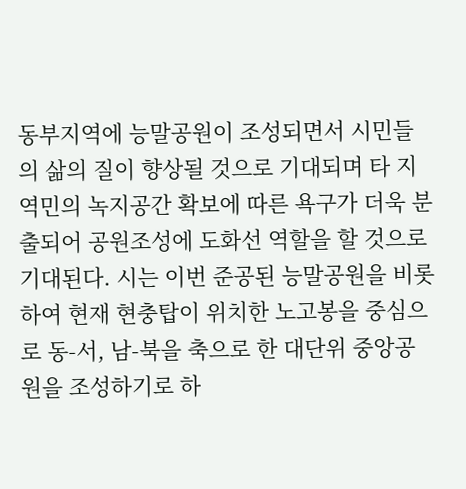동부지역에 능말공원이 조성되면서 시민들의 삶의 질이 향상될 것으로 기대되며 타 지역민의 녹지공간 확보에 따른 욕구가 더욱 분출되어 공원조성에 도화선 역할을 할 것으로 기대된다. 시는 이번 준공된 능말공원을 비롯하여 현재 현충탑이 위치한 노고봉을 중심으로 동-서, 남-북을 축으로 한 대단위 중앙공원을 조성하기로 하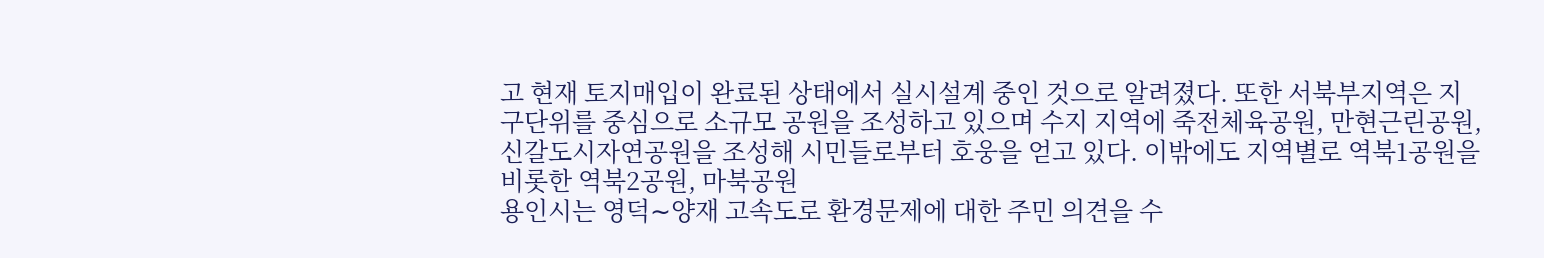고 현재 토지매입이 완료된 상태에서 실시설계 중인 것으로 알려졌다. 또한 서북부지역은 지구단위를 중심으로 소규모 공원을 조성하고 있으며 수지 지역에 죽전체육공원, 만현근린공원, 신갈도시자연공원을 조성해 시민들로부터 호웅을 얻고 있다. 이밖에도 지역별로 역북1공원을 비롯한 역북2공원, 마북공원
용인시는 영덕∼양재 고속도로 환경문제에 대한 주민 의견을 수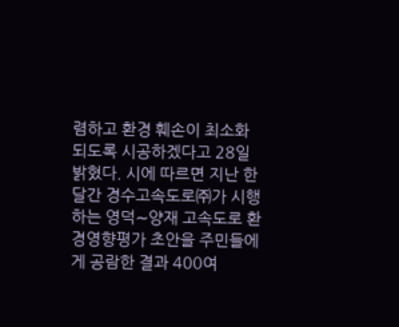렴하고 환경 훼손이 최소화 되도록 시공하겠다고 28일 밝혔다. 시에 따르면 지난 한달간 경수고속도로㈜가 시행하는 영덕∼양재 고속도로 환경영향평가 초안을 주민들에게 공람한 결과 400여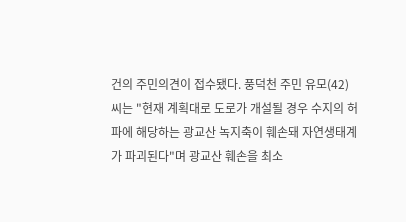건의 주민의견이 접수됐다. 풍덕천 주민 유모(42)씨는 "현재 계획대로 도로가 개설될 경우 수지의 허파에 해당하는 광교산 녹지축이 훼손돼 자연생태계가 파괴된다"며 광교산 훼손을 최소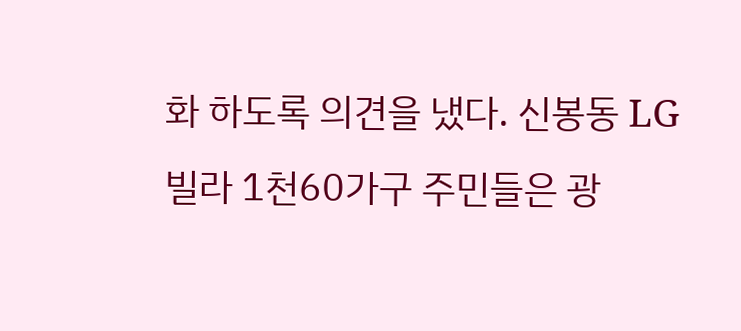화 하도록 의견을 냈다. 신봉동 LG빌라 1천60가구 주민들은 광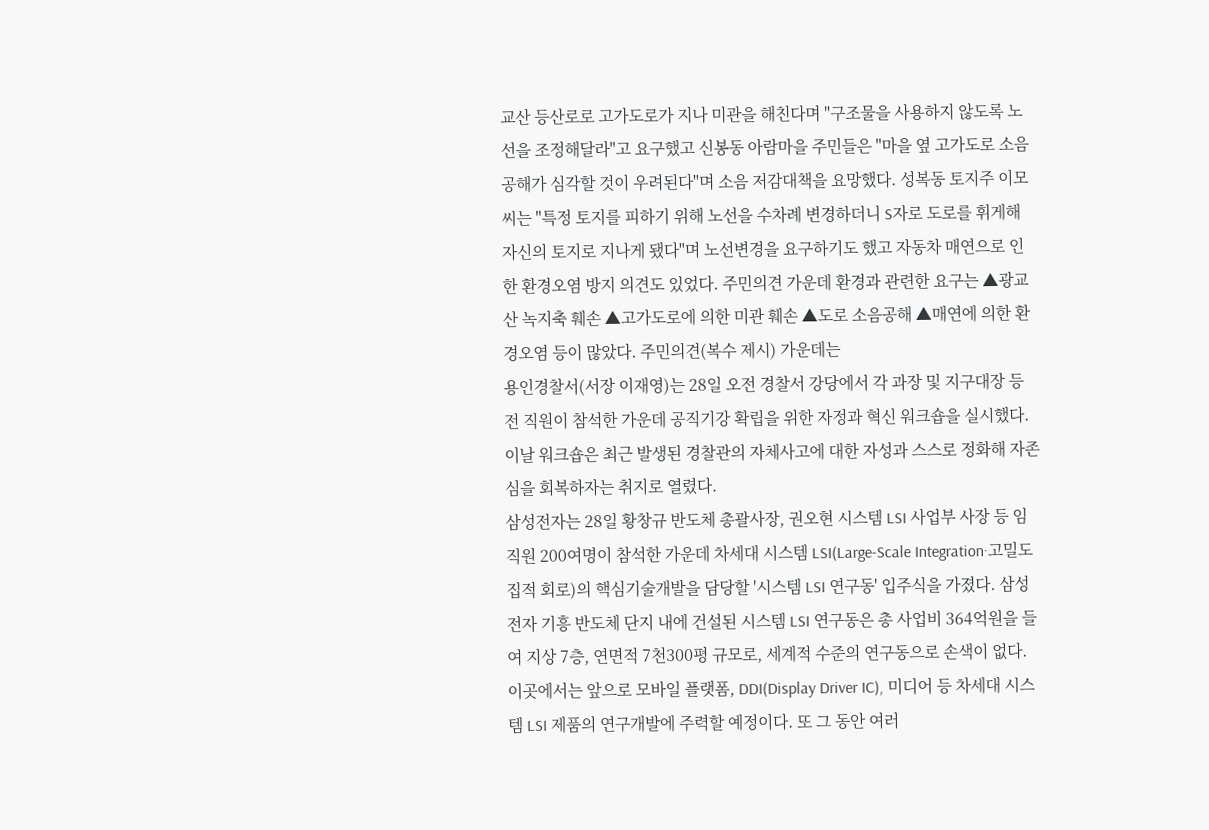교산 등산로로 고가도로가 지나 미관을 해친다며 "구조물을 사용하지 않도록 노선을 조정해달라"고 요구했고 신봉동 아람마을 주민들은 "마을 옆 고가도로 소음공해가 심각할 것이 우려된다"며 소음 저감대책을 요망했다. 성복동 토지주 이모씨는 "특정 토지를 피하기 위해 노선을 수차례 변경하더니 S자로 도로를 휘게해 자신의 토지로 지나게 됐다"며 노선변경을 요구하기도 했고 자동차 매연으로 인한 환경오염 방지 의견도 있었다. 주민의견 가운데 환경과 관련한 요구는 ▲광교산 녹지축 훼손 ▲고가도로에 의한 미관 훼손 ▲도로 소음공해 ▲매연에 의한 환경오염 등이 많았다. 주민의견(복수 제시) 가운데는
용인경찰서(서장 이재영)는 28일 오전 경찰서 강당에서 각 과장 및 지구대장 등 전 직원이 참석한 가운데 공직기강 확립을 위한 자정과 혁신 워크숍을 실시했다. 이날 워크숍은 최근 발생된 경찰관의 자체사고에 대한 자성과 스스로 정화해 자존심을 회복하자는 취지로 열렸다.
삼성전자는 28일 황창규 반도체 총괄사장, 권오현 시스템 LSI 사업부 사장 등 임직원 200여명이 참석한 가운데 차세대 시스템 LSI(Large-Scale Integration·고밀도 집적 회로)의 핵심기술개발을 담당할 '시스템 LSI 연구동' 입주식을 가졌다. 삼성전자 기흥 반도체 단지 내에 건설된 시스템 LSI 연구동은 총 사업비 364억원을 들여 지상 7층, 연면적 7천300평 규모로, 세계적 수준의 연구동으로 손색이 없다. 이곳에서는 앞으로 모바일 플랫폼, DDI(Display Driver IC), 미디어 등 차세대 시스템 LSI 제품의 연구개발에 주력할 예정이다. 또 그 동안 여러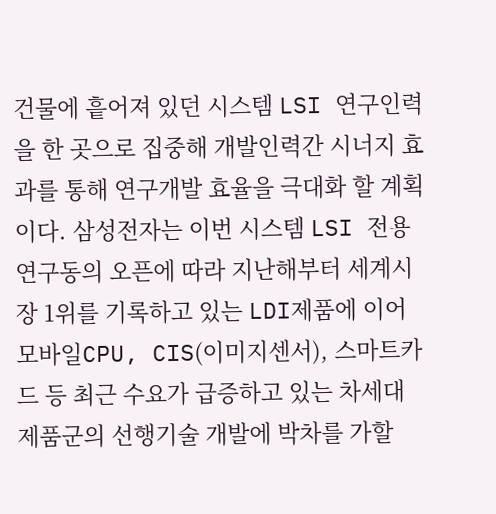건물에 흩어져 있던 시스템 LSI 연구인력을 한 곳으로 집중해 개발인력간 시너지 효과를 통해 연구개발 효율을 극대화 할 계획이다. 삼성전자는 이번 시스템 LSI 전용 연구동의 오픈에 따라 지난해부터 세계시장 1위를 기록하고 있는 LDI제품에 이어 모바일CPU, CIS(이미지센서), 스마트카드 등 최근 수요가 급증하고 있는 차세대 제품군의 선행기술 개발에 박차를 가할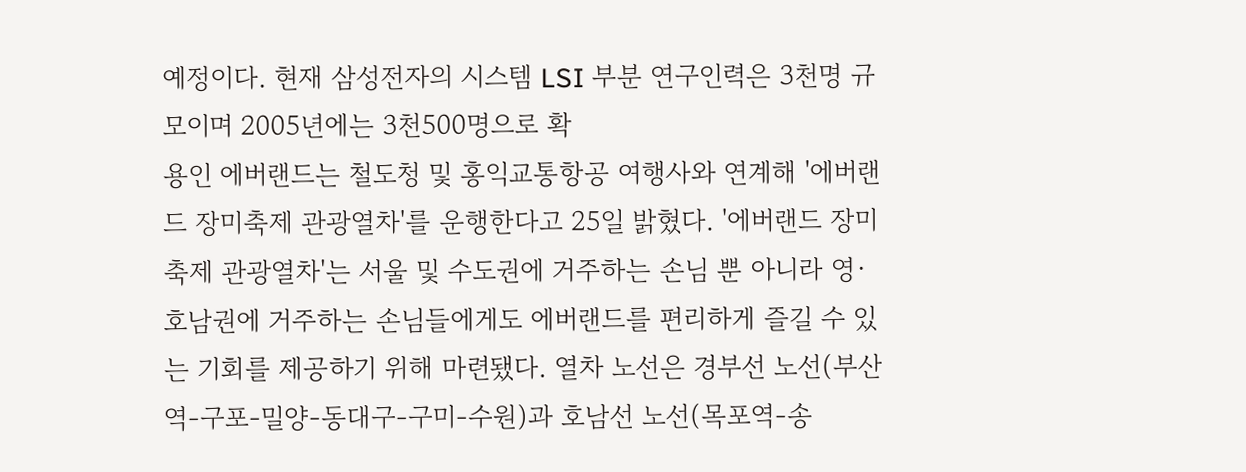예정이다. 현재 삼성전자의 시스템 LSI 부분 연구인력은 3천명 규모이며 2005년에는 3천500명으로 확
용인 에버랜드는 철도청 및 홍익교통항공 여행사와 연계해 '에버랜드 장미축제 관광열차'를 운행한다고 25일 밝혔다. '에버랜드 장미축제 관광열차'는 서울 및 수도권에 거주하는 손님 뿐 아니라 영·호남권에 거주하는 손님들에게도 에버랜드를 편리하게 즐길 수 있는 기회를 제공하기 위해 마련됐다. 열차 노선은 경부선 노선(부산역-구포-밀양-동대구-구미-수원)과 호남선 노선(목포역-송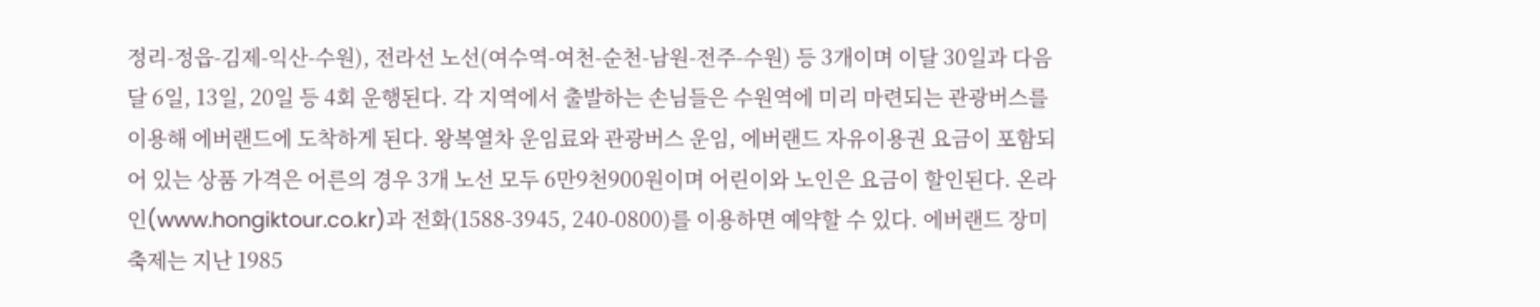정리-정읍-김제-익산-수원), 전라선 노선(여수역-여천-순천-남원-전주-수원) 등 3개이며 이달 30일과 다음달 6일, 13일, 20일 등 4회 운행된다. 각 지역에서 출발하는 손님들은 수원역에 미리 마련되는 관광버스를 이용해 에버랜드에 도착하게 된다. 왕복열차 운임료와 관광버스 운임, 에버랜드 자유이용권 요금이 포함되어 있는 상품 가격은 어른의 경우 3개 노선 모두 6만9천900원이며 어린이와 노인은 요금이 할인된다. 온라인(www.hongiktour.co.kr)과 전화(1588-3945, 240-0800)를 이용하면 예약할 수 있다. 에버랜드 장미축제는 지난 1985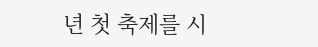년 첫 축제를 시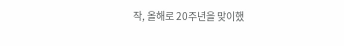작, 올해로 20주년을 맞이했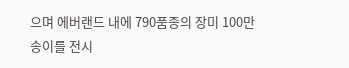으며 에버랜드 내에 790품종의 장미 100만 송이를 전시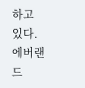하고 있다. 에버랜드